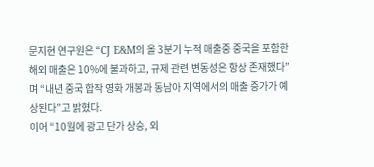문지현 연구원은 “CJ E&M의 올 3분기 누적 매출중 중국을 포함한 해외 매출은 10%에 불과하고, 규제 관련 변동성은 항상 존재했다”며 “내년 중국 합작 영화 개봉과 동남아 지역에서의 매출 증가가 예상된다”고 밝혔다.
이어 “10월에 광고 단가 상승, 외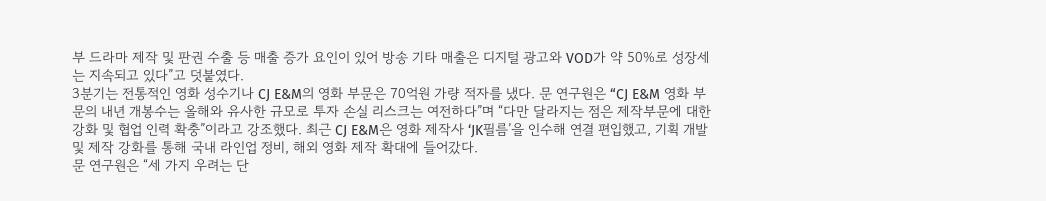부 드라마 제작 및 판권 수출 등 매출 증가 요인이 있어 방송 기타 매출은 디지털 광고와 VOD가 약 50%로 성장세는 지속되고 있다”고 덧붙였다.
3분기는 전통적인 영화 성수기나 CJ E&M의 영화 부문은 70억원 가량 적자를 냈다. 문 연구원은 “CJ E&M 영화 부문의 내년 개봉수는 올해와 유사한 규모로 투자 손실 리스크는 여전하다”며 “다만 달라지는 점은 제작부문에 대한 강화 및 협업 인력 확충”이라고 강조했다. 최근 CJ E&M은 영화 제작사 ‘JK필름’을 인수해 연결 편입했고, 기획 개발 및 제작 강화를 통해 국내 라인업 정비, 해외 영화 제작 확대에 들어갔다.
문 연구원은 “세 가지 우려는 단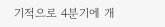기적으로 4분기에 개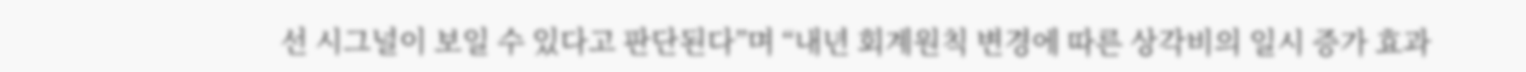선 시그널이 보일 수 있다고 판단된다”며 “내년 회계원칙 변경에 따른 상각비의 일시 증가 효과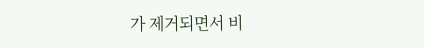가 제거되면서 비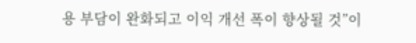용 부담이 완화되고 이익 개선 폭이 향상될 것”이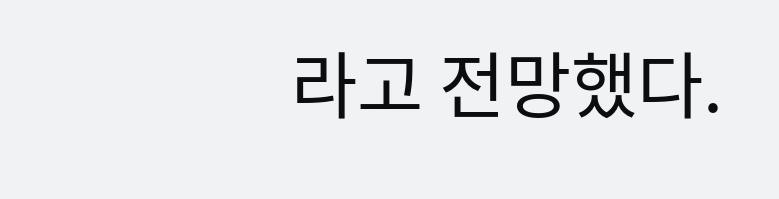라고 전망했다.